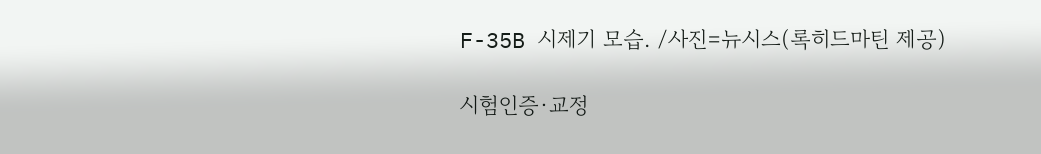F-35B 시제기 모습. /사진=뉴시스(록히드마틴 제공)

시험인증·교정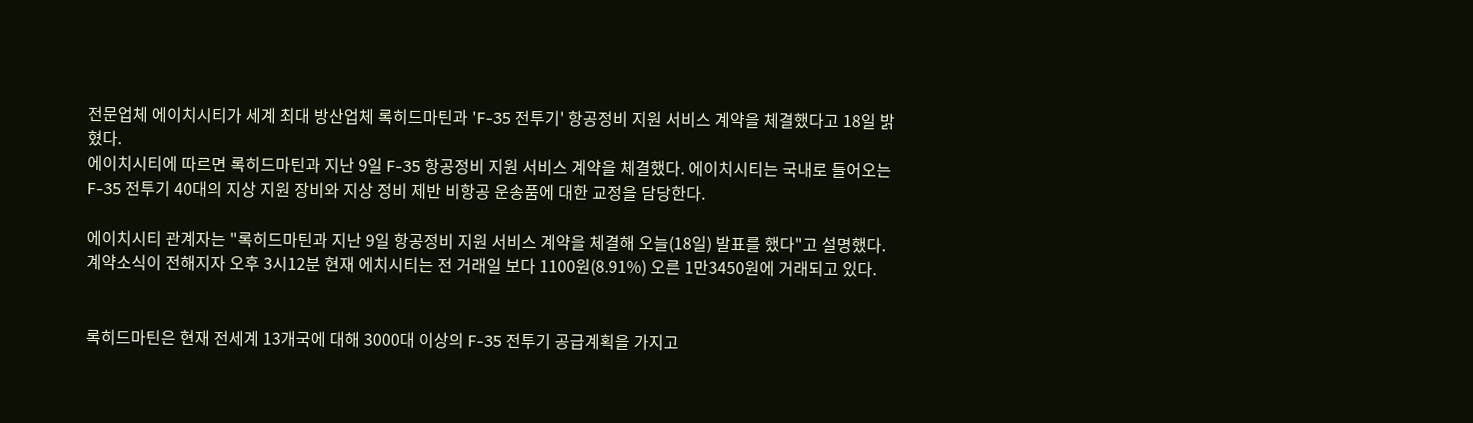전문업체 에이치시티가 세계 최대 방산업체 록히드마틴과 'F-35 전투기' 항공정비 지원 서비스 계약을 체결했다고 18일 밝혔다.
에이치시티에 따르면 록히드마틴과 지난 9일 F-35 항공정비 지원 서비스 계약을 체결했다. 에이치시티는 국내로 들어오는 F-35 전투기 40대의 지상 지원 장비와 지상 정비 제반 비항공 운송품에 대한 교정을 담당한다.

에이치시티 관계자는 "록히드마틴과 지난 9일 항공정비 지원 서비스 계약을 체결해 오늘(18일) 발표를 했다"고 설명했다. 계약소식이 전해지자 오후 3시12분 현재 에치시티는 전 거래일 보다 1100원(8.91%) 오른 1만3450원에 거래되고 있다.


록히드마틴은 현재 전세계 13개국에 대해 3000대 이상의 F-35 전투기 공급계획을 가지고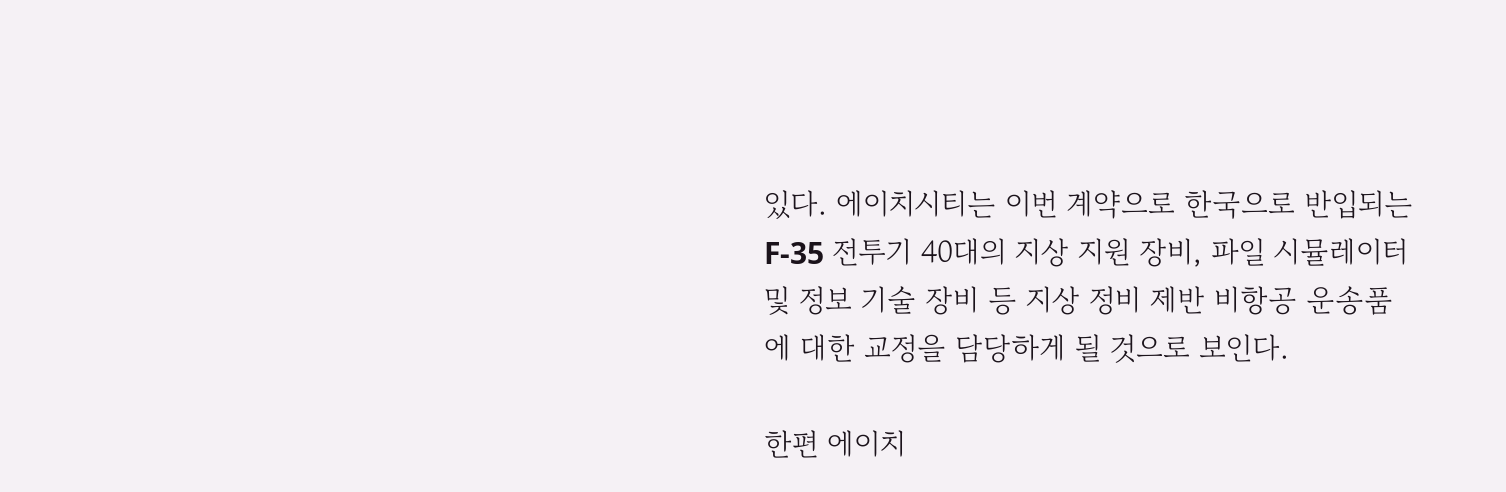있다. 에이치시티는 이번 계약으로 한국으로 반입되는 F-35 전투기 40대의 지상 지원 장비, 파일 시뮬레이터 및 정보 기술 장비 등 지상 정비 제반 비항공 운송품에 대한 교정을 담당하게 될 것으로 보인다.

한편 에이치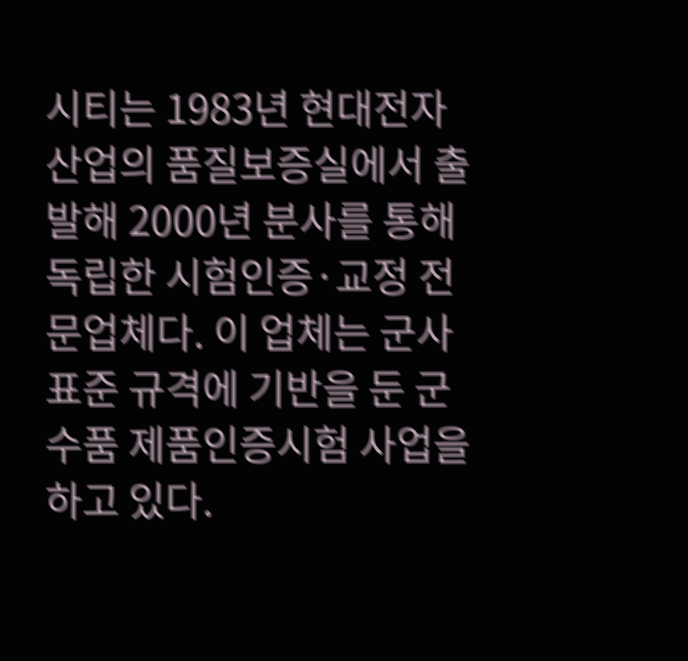시티는 1983년 현대전자산업의 품질보증실에서 출발해 2000년 분사를 통해 독립한 시험인증·교정 전문업체다. 이 업체는 군사표준 규격에 기반을 둔 군수품 제품인증시험 사업을 하고 있다.